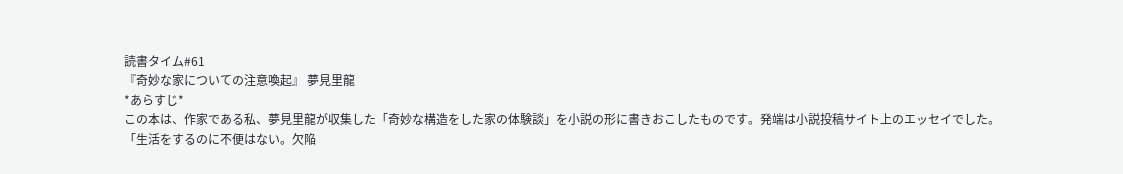読書タイム#61
『奇妙な家についての注意喚起』 夢見里龍
*あらすじ*
この本は、作家である私、夢見里龍が収集した「奇妙な構造をした家の体験談」を小説の形に書きおこしたものです。発端は小説投稿サイト上のエッセイでした。
「生活をするのに不便はない。欠陥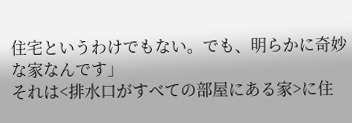住宅というわけでもない。でも、明らかに奇妙な家なんです」
それは<排水口がすべての部屋にある家>に住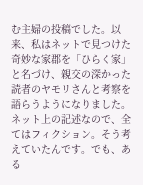む主婦の投稿でした。以来、私はネットで見つけた奇妙な家郡を「ひらく家」と名づけ、親交の深かった読者のヤモリさんと考察を語らうようになりました。ネット上の記述なので、全てはフィクション。そう考えていたんです。でも、ある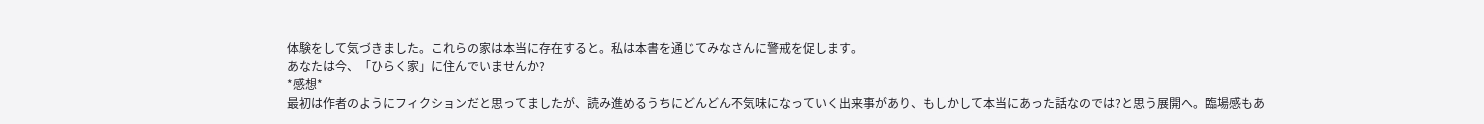体験をして気づきました。これらの家は本当に存在すると。私は本書を通じてみなさんに警戒を促します。
あなたは今、「ひらく家」に住んでいませんか?
*感想*
最初は作者のようにフィクションだと思ってましたが、読み進めるうちにどんどん不気味になっていく出来事があり、もしかして本当にあった話なのでは?と思う展開へ。臨場感もあ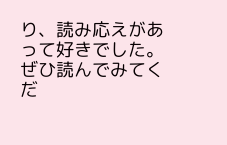り、読み応えがあって好きでした。
ぜひ読んでみてくだ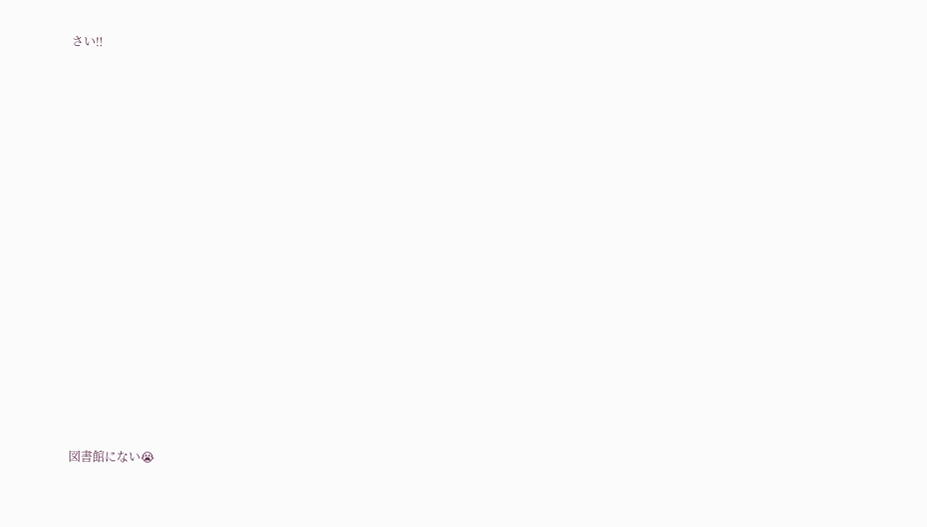さい‼




















図書館にない😭